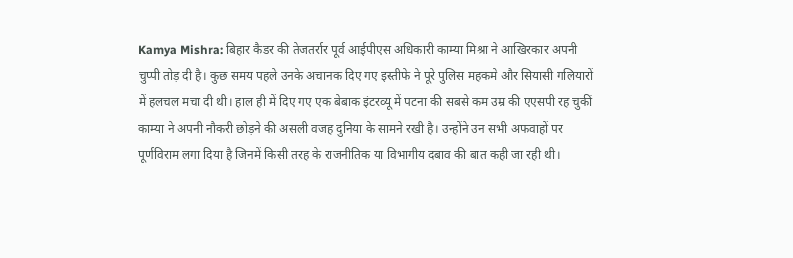Kamya Mishra: बिहार कैडर की तेजतर्रार पूर्व आईपीएस अधिकारी काम्या मिश्रा ने आखिरकार अपनी चुप्पी तोड़ दी है। कुछ समय पहले उनके अचानक दिए गए इस्तीफे ने पूरे पुलिस महकमे और सियासी गलियारों में हलचल मचा दी थी। हाल ही में दिए गए एक बेबाक इंटरव्यू में पटना की सबसे कम उम्र की एएसपी रह चुकीं काम्या ने अपनी नौकरी छोड़ने की असली वजह दुनिया के सामने रखी है। उन्होंने उन सभी अफवाहों पर पूर्णविराम लगा दिया है जिनमें किसी तरह के राजनीतिक या विभागीय दबाव की बात कही जा रही थी।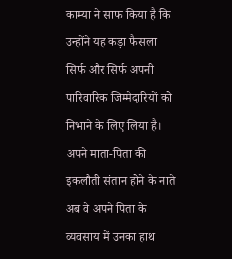काम्या ने साफ किया है कि उन्होंने यह कड़ा फैसला सिर्फ और सिर्फ अपनी पारिवारिक जिम्मेदारियों को निभाने के लिए लिया है। अपने माता-पिता की इकलौती संतान होने के नाते अब वे अपने पिता के व्यवसाय में उनका हाथ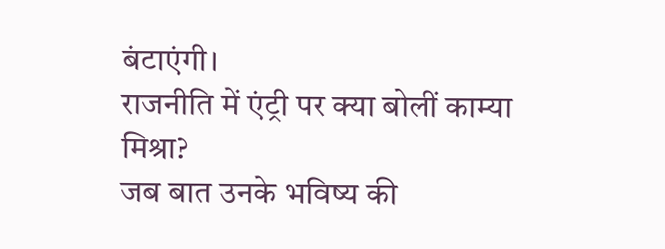बंटाएंगी।
राजनीति में एंट्री पर क्या बोलीं काम्या मिश्रा?
जब बात उनके भविष्य की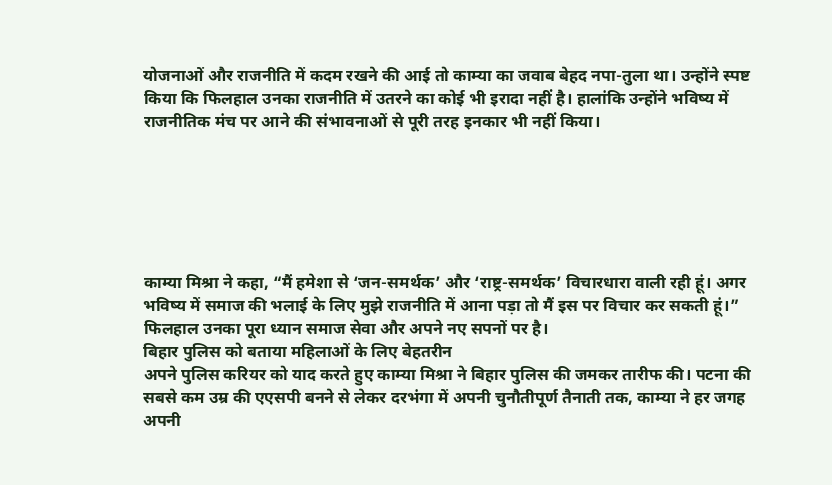योजनाओं और राजनीति में कदम रखने की आई तो काम्या का जवाब बेहद नपा-तुला था। उन्होंने स्पष्ट किया कि फिलहाल उनका राजनीति में उतरने का कोई भी इरादा नहीं है। हालांकि उन्होंने भविष्य में राजनीतिक मंच पर आने की संभावनाओं से पूरी तरह इनकार भी नहीं किया।






काम्या मिश्रा ने कहा, “मैं हमेशा से ‘जन-समर्थक’ और ‘राष्ट्र-समर्थक’ विचारधारा वाली रही हूं। अगर भविष्य में समाज की भलाई के लिए मुझे राजनीति में आना पड़ा तो मैं इस पर विचार कर सकती हूं।”
फिलहाल उनका पूरा ध्यान समाज सेवा और अपने नए सपनों पर है।
बिहार पुलिस को बताया महिलाओं के लिए बेहतरीन
अपने पुलिस करियर को याद करते हुए काम्या मिश्रा ने बिहार पुलिस की जमकर तारीफ की। पटना की सबसे कम उम्र की एएसपी बनने से लेकर दरभंगा में अपनी चुनौतीपूर्ण तैनाती तक, काम्या ने हर जगह अपनी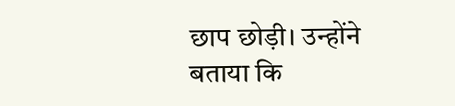छाप छोड़ी। उन्होंने बताया कि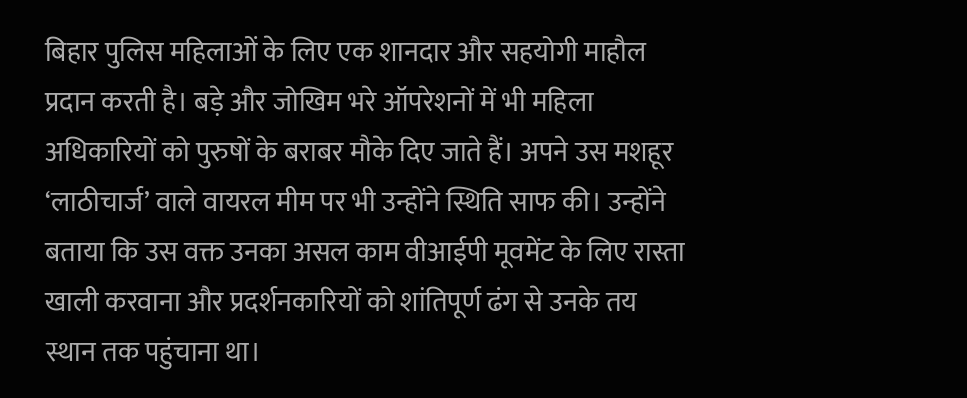बिहार पुलिस महिलाओं के लिए एक शानदार और सहयोगी माहौल प्रदान करती है। बड़े और जोखिम भरे ऑपरेशनों में भी महिला अधिकारियों को पुरुषों के बराबर मौके दिए जाते हैं। अपने उस मशहूर ‘लाठीचार्ज’ वाले वायरल मीम पर भी उन्होंने स्थिति साफ की। उन्होंने बताया कि उस वक्त उनका असल काम वीआईपी मूवमेंट के लिए रास्ता खाली करवाना और प्रदर्शनकारियों को शांतिपूर्ण ढंग से उनके तय स्थान तक पहुंचाना था।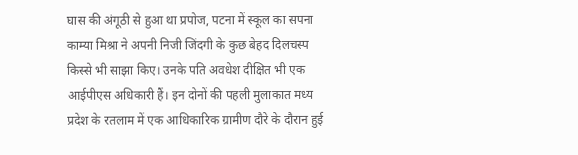घास की अंगूठी से हुआ था प्रपोज, पटना में स्कूल का सपना
काम्या मिश्रा ने अपनी निजी जिंदगी के कुछ बेहद दिलचस्प किस्से भी साझा किए। उनके पति अवधेश दीक्षित भी एक आईपीएस अधिकारी हैं। इन दोनों की पहली मुलाकात मध्य प्रदेश के रतलाम में एक आधिकारिक ग्रामीण दौरे के दौरान हुई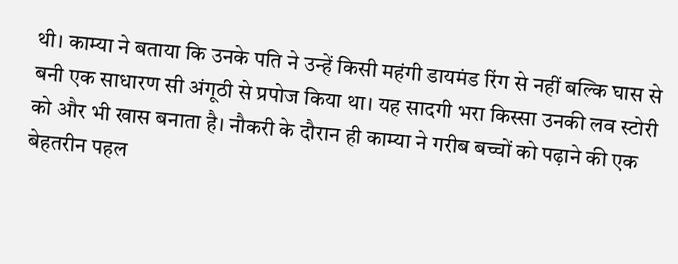थी। काम्या ने बताया कि उनके पति ने उन्हें किसी महंगी डायमंड रिंग से नहीं बल्कि घास से बनी एक साधारण सी अंगूठी से प्रपोज किया था। यह सादगी भरा किस्सा उनकी लव स्टोरी को और भी खास बनाता है। नौकरी के दौरान ही काम्या ने गरीब बच्चों को पढ़ाने की एक बेहतरीन पहल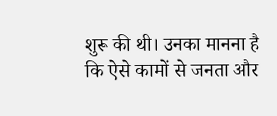शुरू की थी। उनका मानना है कि ऐसे कामों से जनता और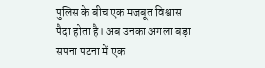पुलिस के बीच एक मजबूत विश्वास पैदा होता है। अब उनका अगला बड़ा सपना पटना में एक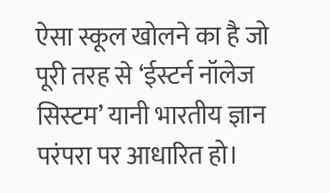ऐसा स्कूल खोलने का है जो पूरी तरह से ‘ईस्टर्न नॉलेज सिस्टम’ यानी भारतीय ज्ञान परंपरा पर आधारित हो।